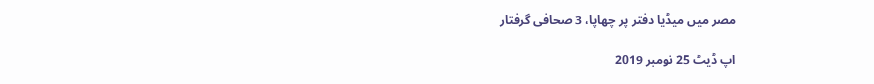مصر میں میڈیا دفتر پر چھاپا، 3 صحافی گرفتار

اپ ڈیٹ 25 نومبر 2019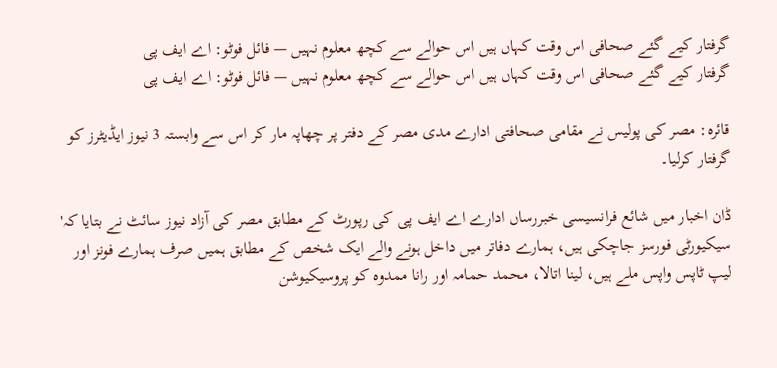گرفتار کیے گئے صحافی اس وقت کہاں ہیں اس حوالے سے کچھ معلوم نہیں — فائل فوٹو: اے ایف پی
گرفتار کیے گئے صحافی اس وقت کہاں ہیں اس حوالے سے کچھ معلوم نہیں — فائل فوٹو: اے ایف پی

قائرہ: مصر کی پولیس نے مقامی صحافتی ادارے مدی مصر کے دفتر پر چھاپہ مار کر اس سے وابستہ 3 نیوز ایڈیٹرز کو گرفتار کرلیا۔

ڈان اخبار میں شائع فرانسیسی خبررساں ادارے اے ایف پی کی رپورٹ کے مطابق مصر کی آزاد نیوز سائٹ نے بتایا کہ' سیکیورٹی فورسز جاچکی ہیں، ہمارے دفاتر میں داخل ہونے والے ایک شخص کے مطابق ہمیں صرف ہمارے فونز اور لیپ ٹاپس واپس ملے ہیں، لینا اتالا، محمد حمامہ اور رانا ممدوہ کو پروسیکیوشن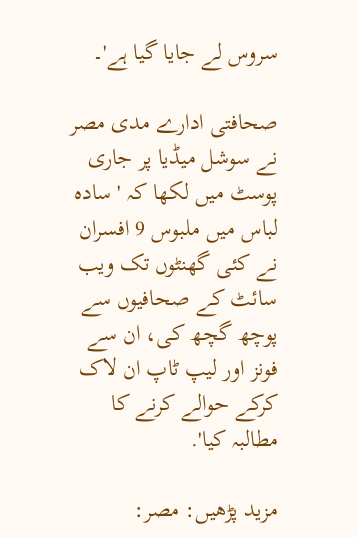سروس لے جایا گیا ہے'۔

صحافتی ادارے مدی مصر نے سوشل میڈیا پر جاری پوسٹ میں لکھا کہ ' سادہ لباس میں ملبوس 9 افسران نے کئی گھنٹوں تک ویب سائٹ کے صحافیوں سے پوچھ گچھ کی، ان سے فونز اور لیپ ٹاپ ان لاک کرکے حوالے کرنے کا مطالبہ کیا'.

مزید پڑھیں: مصر: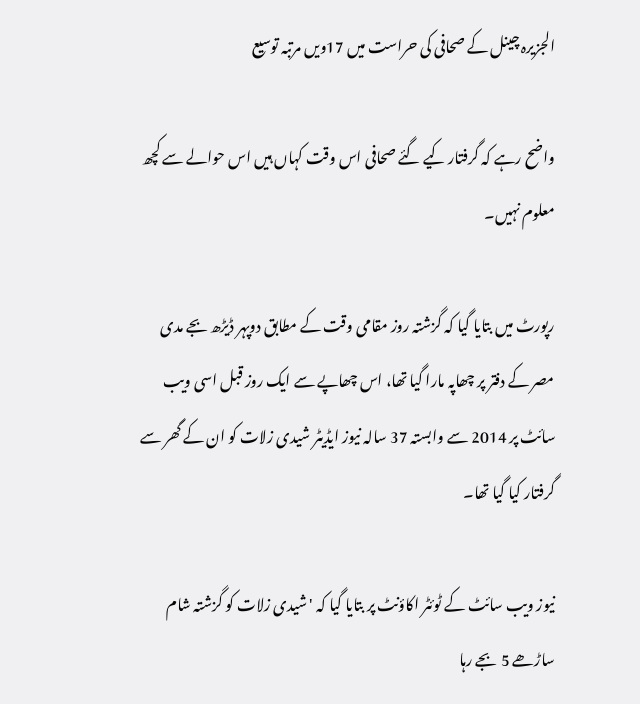الجزیرہ چینل کے صحافی کی حراست میں 17ویں مرتبہ توسیع

واضح رہے کہ گرفتار کیے گئے صحافی اس وقت کہاں ہیں اس حوالے سے کچھ معلوم نہیں۔

رپورٹ میں بتایا گیا کہ گزشتہ روز مقامی وقت کے مطابق دوپہر ڈیڑھ بجے مدی مصر کے دفتر پر چھاپہ مارا گیا تھا، اس چھاپے سے ایک روز قبل اسی ویب سائٹ پر 2014 سے وابستہ 37 سالہ نیوز ایڈیٹر شیدی زلات کو ان کے گھر سے گرفتار کیا گیا تھا۔

نیوز ویب سائٹ کے ٹوئٹر اکاؤنٹ پر بتایا گیا کہ 'شیدی زلات کو گزشتہ شام ساڑھے 5 بجے رہا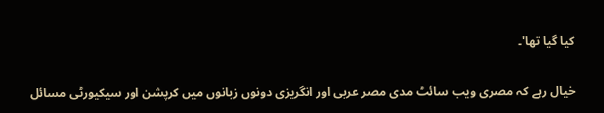کیا گیا تھا'۔

خیال رہے کہ مصری ویب سائٹ مدی مصر عربی اور انگریزی دونوں زبانوں میں کرپشن اور سیکیورٹی مسائل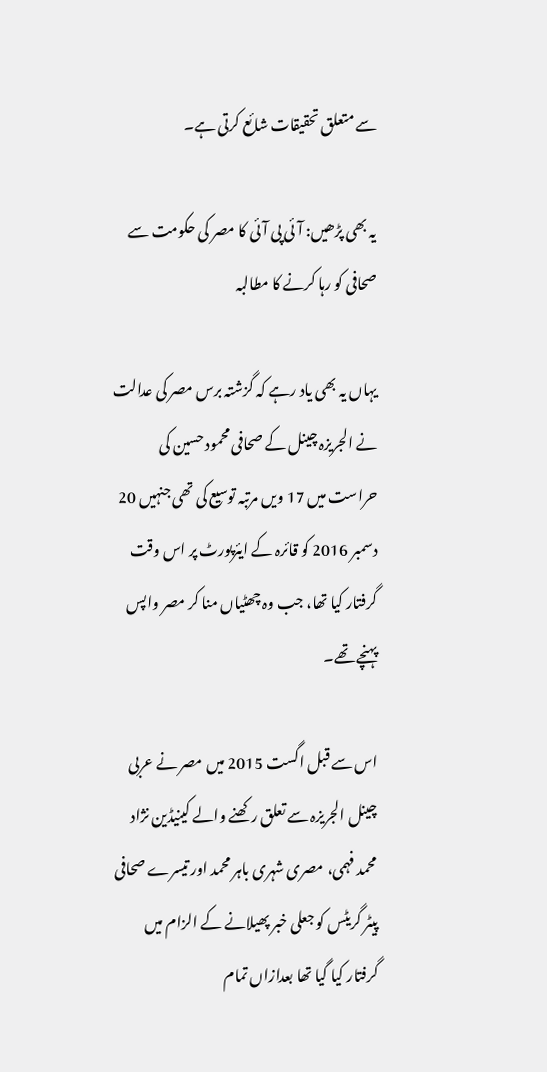سے متعلق تحقیقات شائع کرتی ہے۔

یہ بھی پڑھیں: آئی پی آئی کا مصر کی حکومت سے صحافی کو رہا کرنے کا مطالبہ

یہاں یہ بھی یاد رہے کہ گزشتہ برس مصر کی عدالت نے الجریزہ چینل کے صحافی محمود حسین کی حراست میں 17 ویں مرتبہ توسیع کی تھی جنہیں 20 دسمبر 2016 کو قائرہ کے ایئرپورٹ پر اس وقت گرفتار کیا تھا، جب وہ چھٹیاں منا کر مصر واپس پہنچے تھے۔

اس سے قبل اگست 2015 میں مصر نے عربی چینل الجریزہ سے تعلق رکھنے والے کینیڈین نژاد محمد فہمی، مصری شہری باہر محمد اور تیسرے صحافی پیٹر گریٹس کو جعلی خبر پھیلانے کے الزام میں گرفتار کیا گیا تھا بعدازاں تمام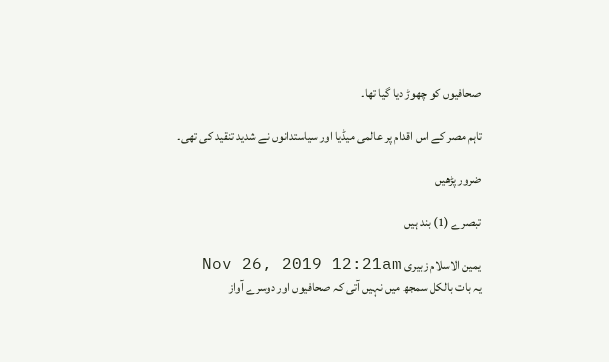صحافیوں کو چھوڑ دیا گیا تھا۔

تاہم مصر کے اس اقدام پر عالمی میڈیا اور سیاستدانوں نے شدید تنقید کی تھی۔

ضرور پڑھیں

تبصرے (1) بند ہیں

یمین الاسلام زبیری Nov 26, 2019 12:21am
یہ بات بالکل سمجھ میں نہیں آتی کہ صحافیوں اور دوسرے آواز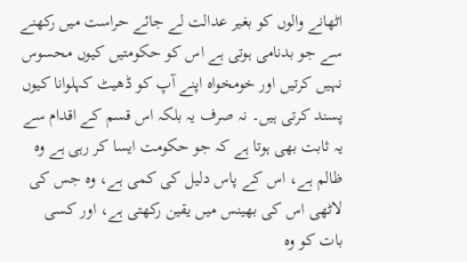اٹھانے والوں کو بغیر عدالت لے جائے حراست میں رکھنے سے جو بدنامی ہوتی ہے اس کو حکومتیں کیوں محسوس نہیں کرتیں اور خومخواہ اپنے آپ کو ڈھیٹ کہلوانا کیوں پسند کرتی ہیں۔ نہ صرف یہ بلکہ اس قسم کے اقدام سے یہ ثابت بھی ہوتا ہے کہ جو حکومت ایسا کر رہی ہے وہ ظالم ہے، اس کے پاس دلیل کی کمی ہے، وہ جس کی لاٹھی اس کی بھینس میں یقین رکھتی ہے، اور کسی بات کو وہ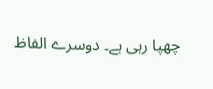چھپا رہی ہے۔ دوسرے الفاظ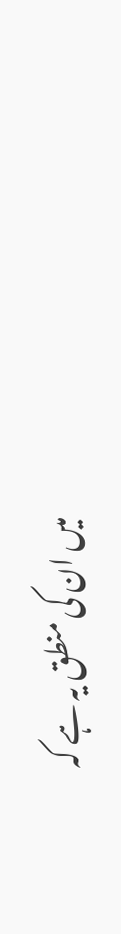میں ان کی منطق یہ ہے کہ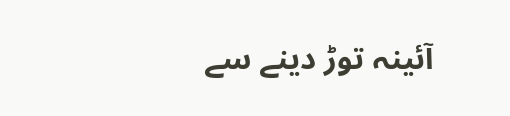آئینہ توڑ دینے سے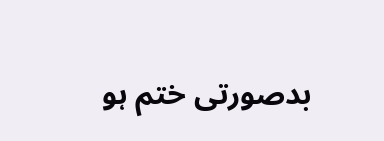بدصورتی ختم ہو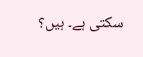سکتی ہے۔ ہیں؟